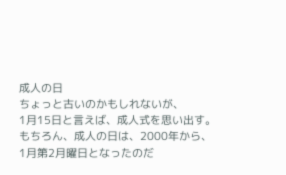成人の日
ちょっと古いのかもしれないが、
1月15日と言えば、成人式を思い出す。
もちろん、成人の日は、2000年から、
1月第2月曜日となったのだ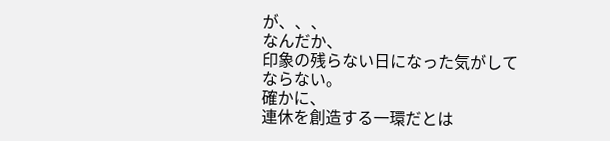が、、、
なんだか、
印象の残らない日になった気がしてならない。
確かに、
連休を創造する一環だとは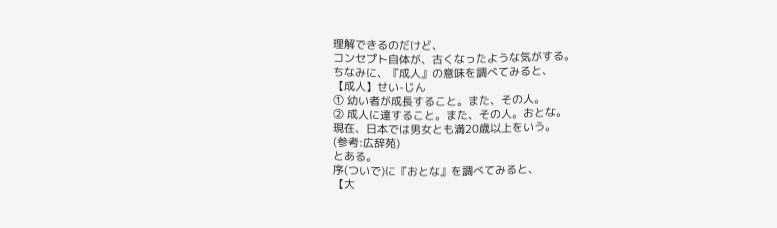理解できるのだけど、
コンセプト自体が、古くなったような気がする。
ちなみに、『成人』の意味を調べてみると、
【成人】せい-じん
① 幼い者が成長すること。また、その人。
② 成人に達すること。また、その人。おとな。
現在、日本では男女とも満20歳以上をいう。
(参考:広辞苑)
とある。
序(ついで)に『おとな』を調べてみると、
【大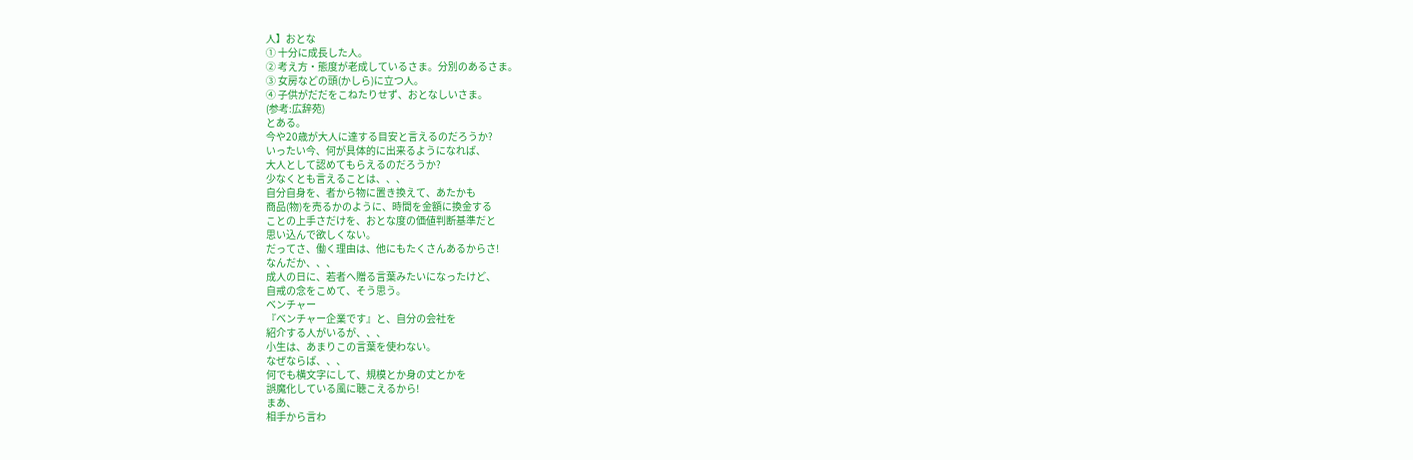人】おとな
① 十分に成長した人。
② 考え方・態度が老成しているさま。分別のあるさま。
③ 女房などの頭(かしら)に立つ人。
④ 子供がだだをこねたりせず、おとなしいさま。
(参考:広辞苑)
とある。
今や20歳が大人に達する目安と言えるのだろうか?
いったい今、何が具体的に出来るようになれば、
大人として認めてもらえるのだろうか?
少なくとも言えることは、、、
自分自身を、者から物に置き換えて、あたかも
商品(物)を売るかのように、時間を金額に換金する
ことの上手さだけを、おとな度の価値判断基準だと
思い込んで欲しくない。
だってさ、働く理由は、他にもたくさんあるからさ!
なんだか、、、
成人の日に、若者へ贈る言葉みたいになったけど、
自戒の念をこめて、そう思う。
ベンチャー
『ベンチャー企業です』と、自分の会社を
紹介する人がいるが、、、
小生は、あまりこの言葉を使わない。
なぜならば、、、
何でも横文字にして、規模とか身の丈とかを
誤魔化している風に聴こえるから!
まあ、
相手から言わ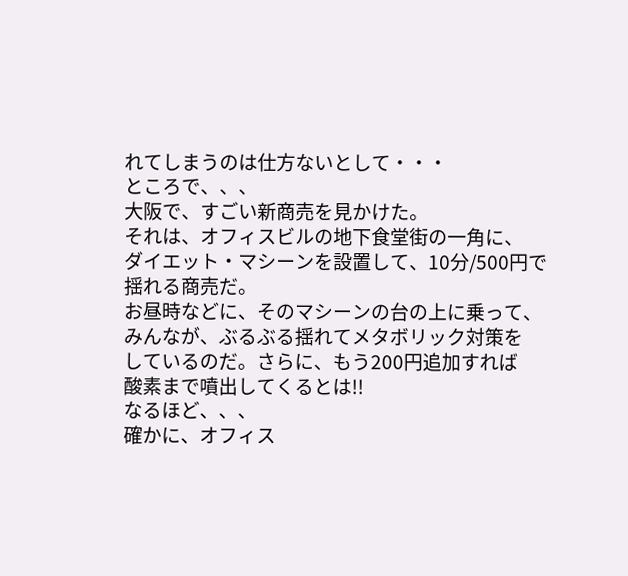れてしまうのは仕方ないとして・・・
ところで、、、
大阪で、すごい新商売を見かけた。
それは、オフィスビルの地下食堂街の一角に、
ダイエット・マシーンを設置して、10分/500円で
揺れる商売だ。
お昼時などに、そのマシーンの台の上に乗って、
みんなが、ぶるぶる揺れてメタボリック対策を
しているのだ。さらに、もう200円追加すれば
酸素まで噴出してくるとは!!
なるほど、、、
確かに、オフィス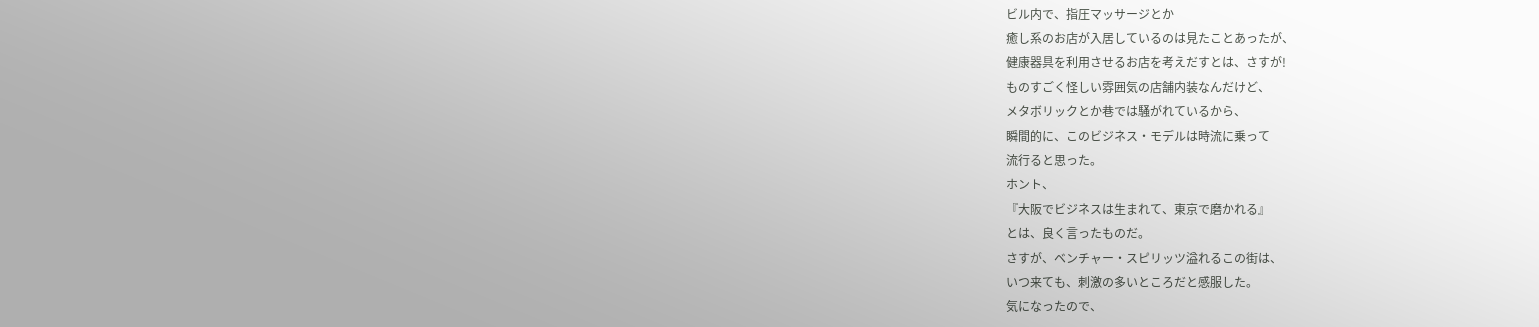ビル内で、指圧マッサージとか
癒し系のお店が入居しているのは見たことあったが、
健康器具を利用させるお店を考えだすとは、さすが!
ものすごく怪しい雰囲気の店舗内装なんだけど、
メタボリックとか巷では騒がれているから、
瞬間的に、このビジネス・モデルは時流に乗って
流行ると思った。
ホント、
『大阪でビジネスは生まれて、東京で磨かれる』
とは、良く言ったものだ。
さすが、ベンチャー・スピリッツ溢れるこの街は、
いつ来ても、刺激の多いところだと感服した。
気になったので、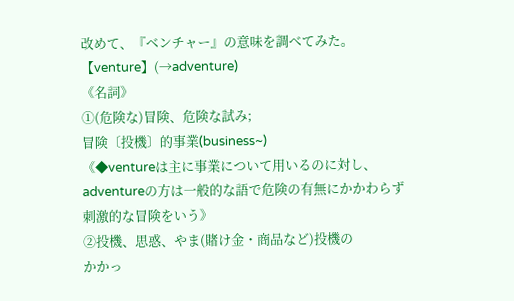改めて、『ベンチャー』の意味を調べてみた。
【venture】(→adventure)
《名詞》
①(危険な)冒険、危険な試み;
冒険〔投機〕的事業(business~)
《◆ventureは主に事業について用いるのに対し、
adventureの方は一般的な語で危険の有無にかかわらず
刺激的な冒険をいう》
②投機、思惑、やま(賭け金・商品など)投機の
かかっ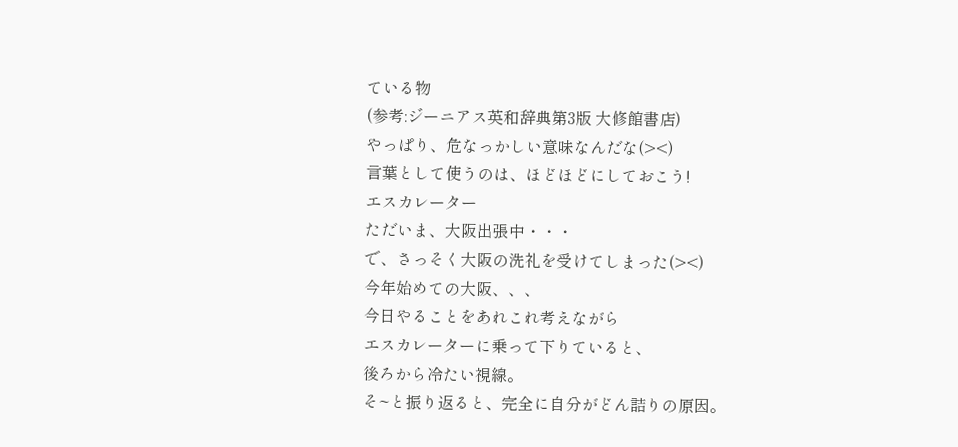ている物
(参考:ジーニアス英和辞典第3版 大修館書店)
やっぱり、危なっかしい意味なんだな(><)
言葉として使うのは、ほどほどにしておこう!
エスカレーター
ただいま、大阪出張中・・・
で、さっそく大阪の洗礼を受けてしまった(><)
今年始めての大阪、、、
今日やることをあれこれ考えながら
エスカレーターに乗って下りていると、
後ろから冷たい視線。
そ~と振り返ると、完全に自分がどん詰りの原因。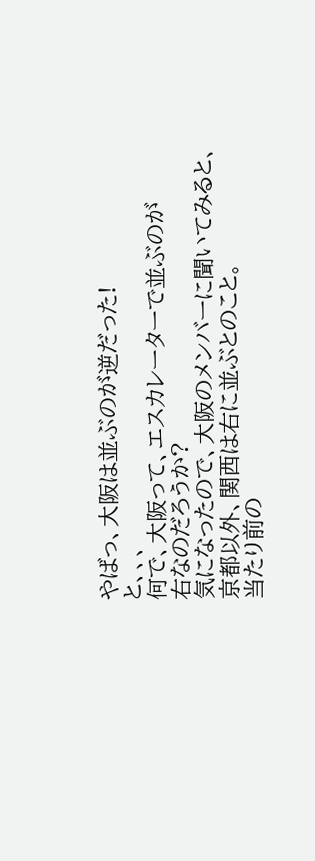やばっ、大阪は並ぶのが逆だった!
と、、、
何で、大阪って、エスカレーターで並ぶのが
右なのだろうか?
気になったので、大阪のメンバーに聞いてみると、
京都以外、関西は右に並ぶとのこと。
当たり前の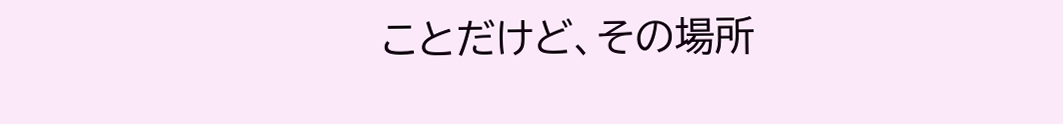ことだけど、その場所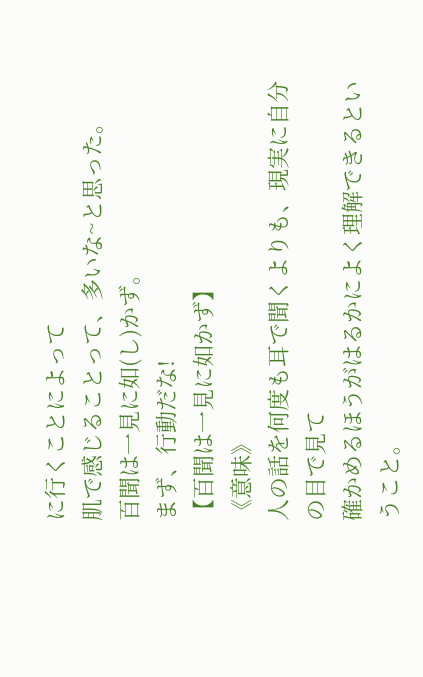に行くことによって
肌で感じることって、多いな~と思った。
百聞は一見に如(し)かず。
まず、行動だな!
【百聞は一見に如かず】
《意味》
人の話を何度も耳で聞くよりも、現実に自分の目で見て
確かめるほうがはるかによく理解できるということ。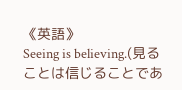《英語》
Seeing is believing.(見ることは信じることであ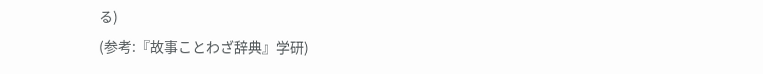る)
(参考:『故事ことわざ辞典』学研)